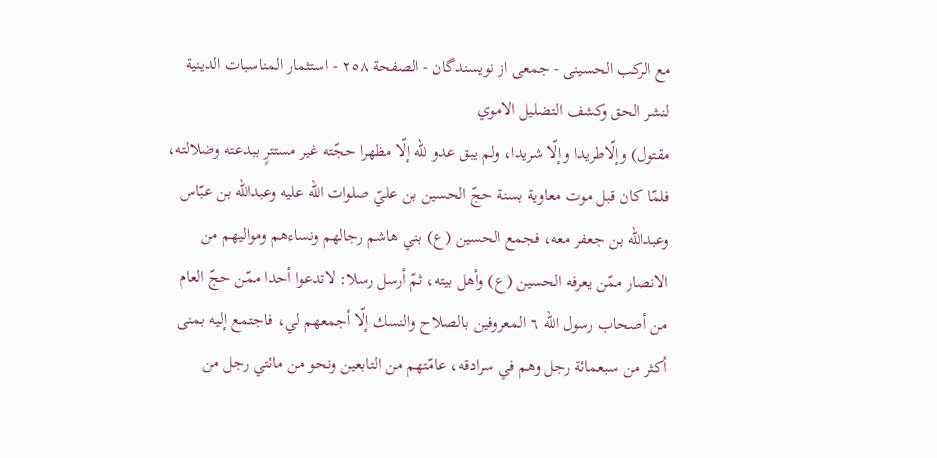مع الركب الحسينى - جمعی از نویسندگان - الصفحة ٢٥٨ - استثمار المناسبات الدينية لنشر الحق وكشف التضليل الاموي
مقتول) وإلّاطريدا وإلّا شريدا، ولم يبق عدو للّه إلّا مظهرا حجّته غير مستترٍ ببدعته وضلالته، فلمّا كان قبل موت معاوية بسنة حجّ الحسين بن عليّ صلوات اللّه عليه وعبداللّه بن عبّاس وعبداللّه بن جعفر معه، فجمع الحسين (ع) بني هاشم رجالهم ونساءهم ومواليهم من الانصار ممّن يعرفه الحسين (ع) وأهل بيته، ثمّ أرسل رسلا: لاتدعوا أحدا ممّن حجّ العام من أصحاب رسول اللّه ٦ المعروفين بالصلاح والنسك إلّا أجمعهم لي، فاجتمع إليه بمنى أكثر من سبعمائة رجل وهم في سرادقه، عامّتهم من التابعين ونحو من مائتي رجل من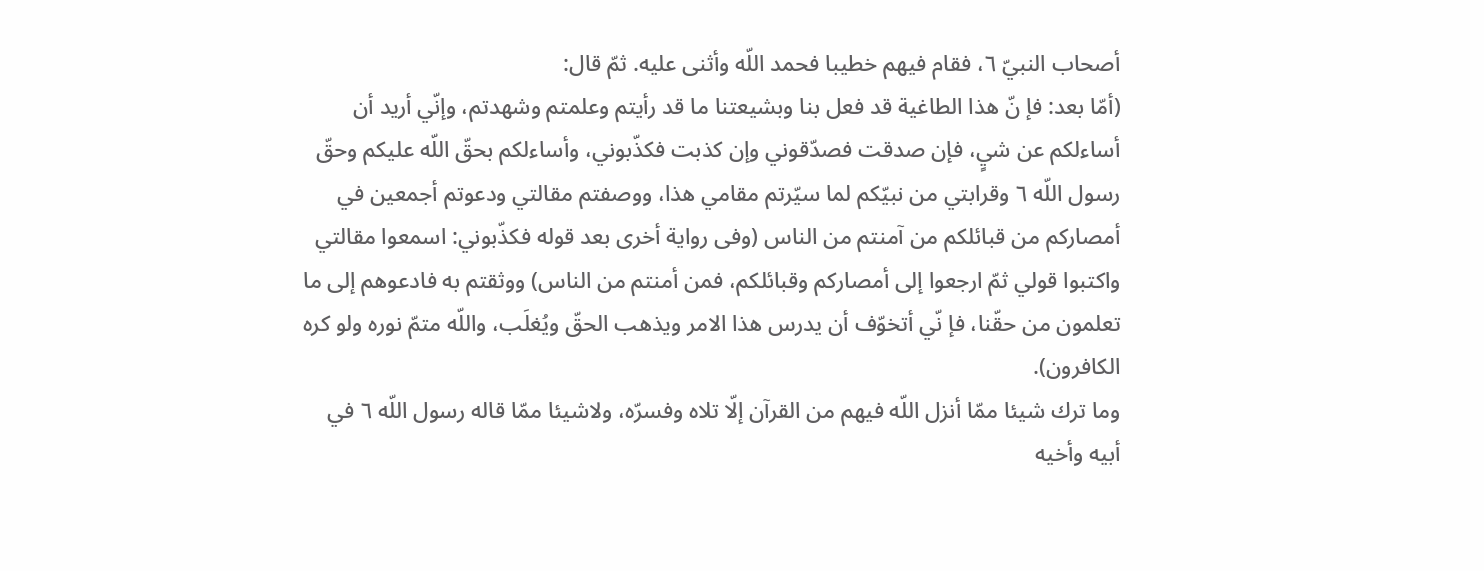أصحاب النبيّ ٦، فقام فيهم خطيبا فحمد اللّه وأثنى عليه. ثمّ قال:
(أمّا بعد: فإ نّ هذا الطاغية قد فعل بنا وبشيعتنا ما قد رأيتم وعلمتم وشهدتم، وإنّي أريد أن أساءلكم عن شيٍ، فإن صدقت فصدّقوني وإن كذبت فكذّبوني، وأساءلكم بحقّ اللّه عليكم وحقّ رسول اللّه ٦ وقرابتي من نبيّكم لما سيّرتم مقامي هذا، ووصفتم مقالتي ودعوتم أجمعين في أمصاركم من قبائلكم من آمنتم من الناس (وفى رواية أخرى بعد قوله فكذّبوني: اسمعوا مقالتي واكتبوا قولي ثمّ ارجعوا إلى أمصاركم وقبائلكم، فمن أمنتم من الناس) ووثقتم به فادعوهم إلى ما تعلمون من حقّنا، فإ نّي أتخوّف أن يدرس هذا الامر ويذهب الحقّ ويُغلَب، واللّه متمّ نوره ولو كره الكافرون).
وما ترك شيئا ممّا أنزل اللّه فيهم من القرآن إلّا تلاه وفسرّه، ولاشيئا ممّا قاله رسول اللّه ٦ في أبيه وأخيه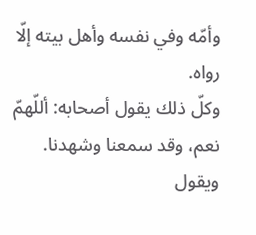وأمّه وفي نفسه وأهل بيته إلّا رواه.
وكلّ ذلك يقول أصحابه: أللّهمّ نعم، وقد سمعنا وشهدنا.
ويقول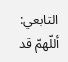التابعي: أللّهمّ قد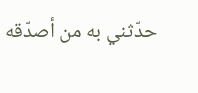حدّثني به من أصدّقه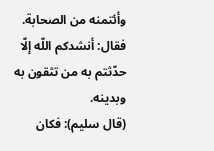وأئتمنه من الصحابة.
فقال: أنشدكم اللّه إلّا حدّثتم به من تثقون به وبدينه.
(قال سليم): فكان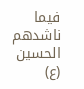فيما ناشدهم الحسين (ع)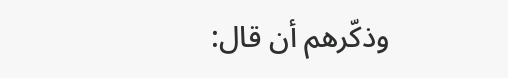وذكّرهم أن قال: